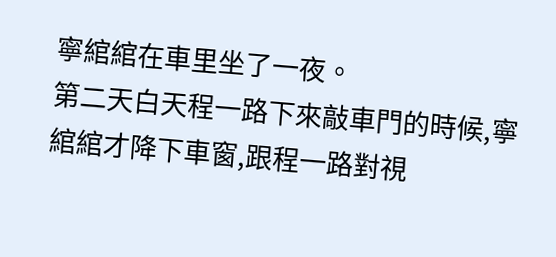寧綰綰在車里坐了一夜。
第二天白天程一路下來敲車門的時候,寧綰綰才降下車窗,跟程一路對視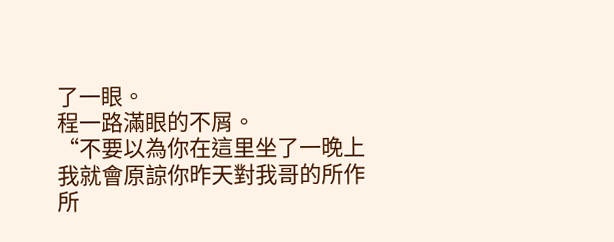了一眼。
程一路滿眼的不屑。
“不要以為你在這里坐了一晚上我就會原諒你昨天對我哥的所作所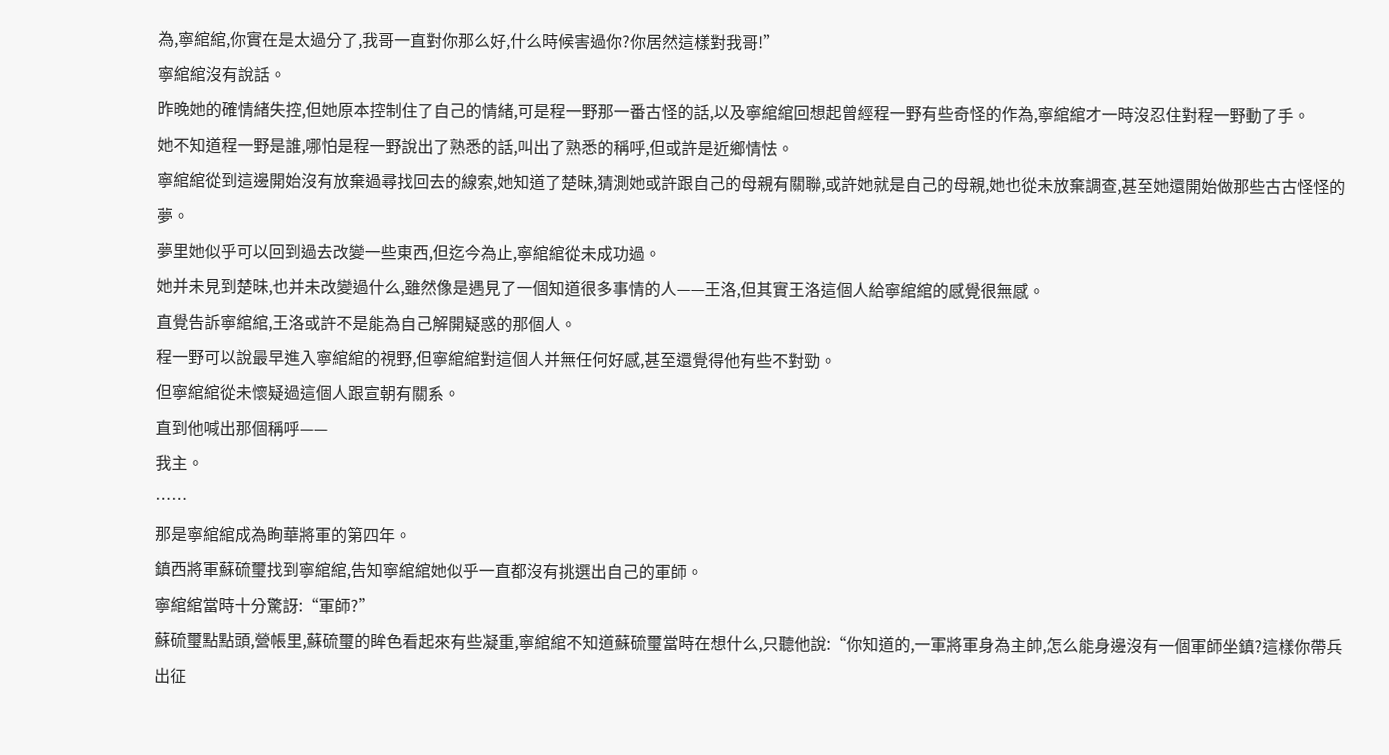為,寧綰綰,你實在是太過分了,我哥一直對你那么好,什么時候害過你?你居然這樣對我哥!”
寧綰綰沒有說話。
昨晚她的確情緒失控,但她原本控制住了自己的情緒,可是程一野那一番古怪的話,以及寧綰綰回想起曾經程一野有些奇怪的作為,寧綰綰才一時沒忍住對程一野動了手。
她不知道程一野是誰,哪怕是程一野說出了熟悉的話,叫出了熟悉的稱呼,但或許是近鄉情怯。
寧綰綰從到這邊開始沒有放棄過尋找回去的線索,她知道了楚昧,猜測她或許跟自己的母親有關聯,或許她就是自己的母親,她也從未放棄調查,甚至她還開始做那些古古怪怪的夢。
夢里她似乎可以回到過去改變一些東西,但迄今為止,寧綰綰從未成功過。
她并未見到楚昧,也并未改變過什么,雖然像是遇見了一個知道很多事情的人——王洛,但其實王洛這個人給寧綰綰的感覺很無感。
直覺告訴寧綰綰,王洛或許不是能為自己解開疑惑的那個人。
程一野可以說最早進入寧綰綰的視野,但寧綰綰對這個人并無任何好感,甚至還覺得他有些不對勁。
但寧綰綰從未懷疑過這個人跟宣朝有關系。
直到他喊出那個稱呼——
我主。
……
那是寧綰綰成為眴華將軍的第四年。
鎮西將軍蘇硫璽找到寧綰綰,告知寧綰綰她似乎一直都沒有挑選出自己的軍師。
寧綰綰當時十分驚訝:“軍師?”
蘇硫璽點點頭,營帳里,蘇硫璽的眸色看起來有些凝重,寧綰綰不知道蘇硫璽當時在想什么,只聽他說:“你知道的,一軍將軍身為主帥,怎么能身邊沒有一個軍師坐鎮?這樣你帶兵出征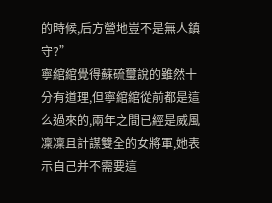的時候,后方營地豈不是無人鎮守?”
寧綰綰覺得蘇硫璽說的雖然十分有道理,但寧綰綰從前都是這么過來的,兩年之間已經是威風凜凜且計謀雙全的女將軍,她表示自己并不需要這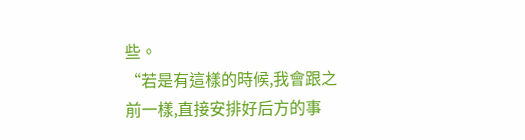些。
“若是有這樣的時候,我會跟之前一樣,直接安排好后方的事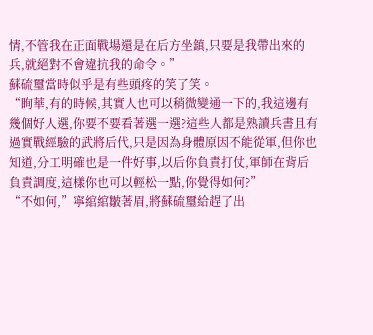情,不管我在正面戰場還是在后方坐鎮,只要是我帶出來的兵,就絕對不會違抗我的命令。”
蘇硫璽當時似乎是有些頭疼的笑了笑。
“眴華,有的時候,其實人也可以稍微變通一下的,我這邊有幾個好人選,你要不要看著選一選?這些人都是熟讀兵書且有過實戰經驗的武將后代,只是因為身體原因不能從軍,但你也知道,分工明確也是一件好事,以后你負責打仗,軍師在背后負責調度,這樣你也可以輕松一點,你覺得如何?”
“不如何,”寧綰綰皺著眉,將蘇硫璽給趕了出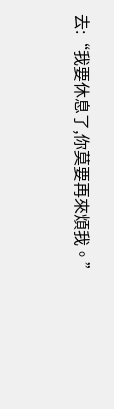去:“我要休息了,你莫要再來煩我。”